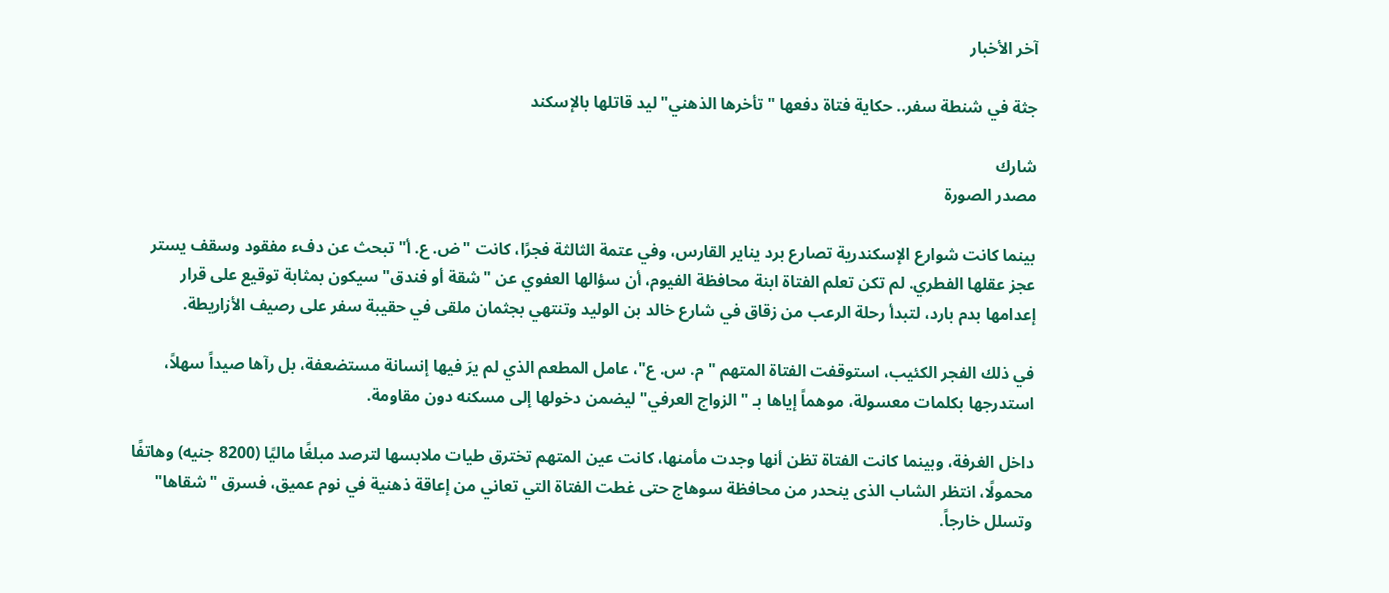آخر الأخبار

جثة في شنطة سفر.. حكاية فتاة دفعها "تأخرها الذهني" ليد قاتلها بالإسكند

شارك
مصدر الصورة

بينما كانت شوارع الإسكندرية تصارع برد يناير القارس، وفي عتمة الثالثة فجرًا، كانت "ض. ع. أ" تبحث عن دفء مفقود وسقف يستر عجز عقلها الفطري. لم تكن تعلم الفتاة ابنة محافظة الفيوم، أن سؤالها العفوي عن "شقة أو فندق" سيكون بمثابة توقيع على قرار إعدامها بدم بارد، لتبدأ رحلة الرعب من زقاق في شارع خالد بن الوليد وتنتهي بجثمان ملقى في حقيبة سفر على رصيف الأزاريطة.

في ذلك الفجر الكئيب، استوقفت الفتاة المتهم "م. س. ع"، عامل المطعم الذي لم يرَ فيها إنسانة مستضعفة، بل رآها صيداً سهلاً، استدرجها بكلمات معسولة، موهماً إياها بـ "الزواج العرفي" ليضمن دخولها إلى مسكنه دون مقاومة.

داخل الغرفة، وبينما كانت الفتاة تظن أنها وجدت مأمنها، كانت عين المتهم تخترق طيات ملابسها لترصد مبلغًا ماليًا (8200 جنيه) وهاتفًا محمولًا، انتظر الشاب الذى ينحدر من محافظة سوهاج حتى غطت الفتاة التي تعاني من إعاقة ذهنية في نوم عميق، فسرق "شقاها" وتسلل خارجاً.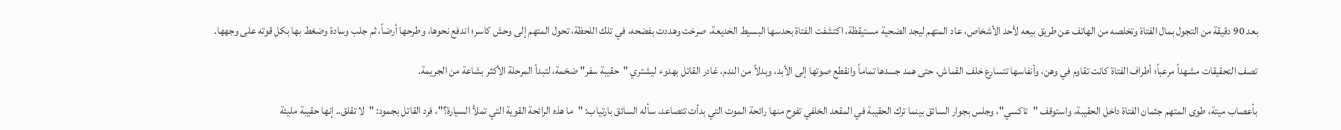بعد 90 دقيقة من التجول بمال الفتاة وتخلصه من الهاتف عن طريق بيعه لأحد الأشخاص، عاد المتهم ليجد الضحية مستيقظة، اكتشفت الفتاة بحدسها البسيط الخديعة، صرخت وهددت بفضحه، في تلك اللحظة، تحول المتهم إلى وحش كاسر؛ اندفع نحوها، وطرحها أرضاً، ثم جلب وسادة وضغط بها بكل قوته على وجهها.

تصف التحقيقات مشهداً مرعباً؛ أطراف الفتاة كانت تقاوم في وهن، وأنفاسها تتسارع خلف القماش، حتى همد جسدها تماماً وانقطع صوتها إلى الأبد، وبدلاً من الندم، غادر القاتل بهدوء ليشتري "حقيبة سفر" ضخمة، لتبدأ المرحلة الأكثر بشاعة من الجريمة.

بأعصاب ميتة، طوى المتهم جثمان الفتاة داخل الحقيبة، واستوقف "تاكسي"، وجلس بجوار السائق بينما ترك الحقيبة في المقعد الخلفي تفوح منها رائحة الموت التي بدأت تتصاعد، سأله السائق بارتياب: "ما هذه الرائحة القوية التي تملأ السيارة؟"، فرد القاتل بجمود: "لا تقلق.. إنها حقيبة مليئة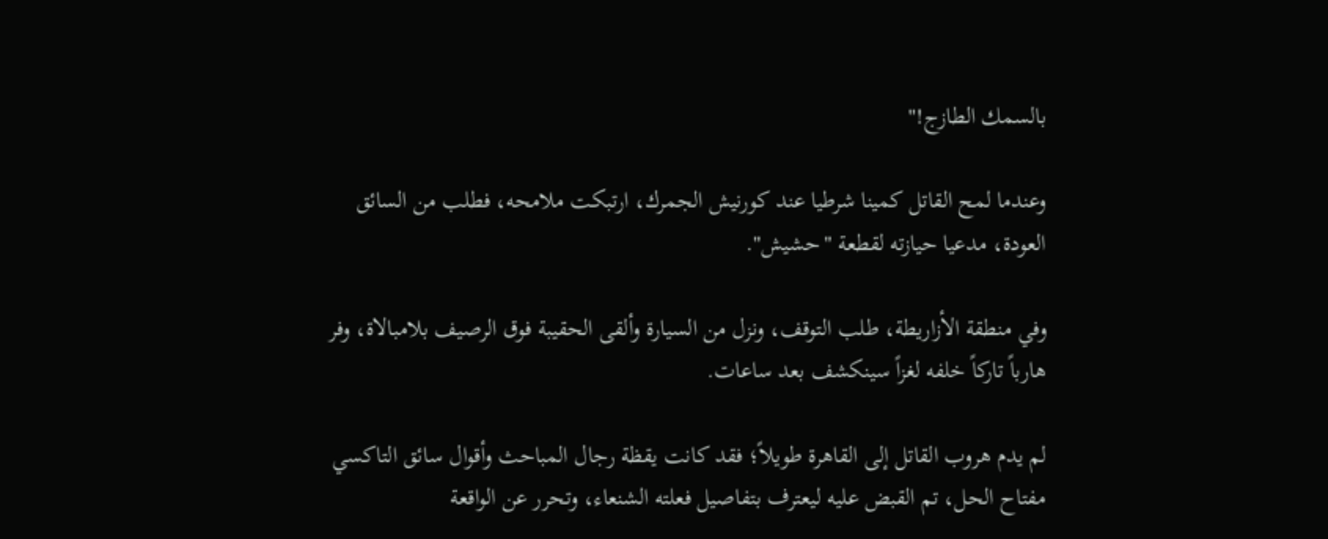بالسمك الطازج!"

وعندما لمح القاتل كمينا شرطيا عند كورنيش الجمرك، ارتبكت ملامحه، فطلب من السائق العودة، مدعيا حيازته لقطعة "حشيش".

وفي منطقة الأزاريطة، طلب التوقف، ونزل من السيارة وألقى الحقيبة فوق الرصيف بلامبالاة، وفر هارباً تاركاً خلفه لغزاً سينكشف بعد ساعات.

لم يدم هروب القاتل إلى القاهرة طويلاً؛ فقد كانت يقظة رجال المباحث وأقوال سائق التاكسي مفتاح الحل، تم القبض عليه ليعترف بتفاصيل فعلته الشنعاء، وتحرر عن الواقعة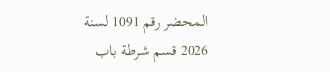المحضر رقم 1091 لسنة 2026 قسم شرطة باب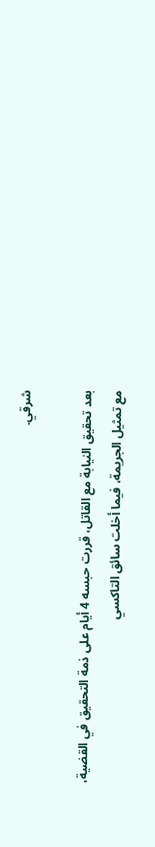شرقي.

بعد تحقيق النيابة مع القاتل، قررت حبسه 4 أيام على ذمة التحقيق في القضية، مع تمثيل الجريمة، فيما أخلت سائق التاكسي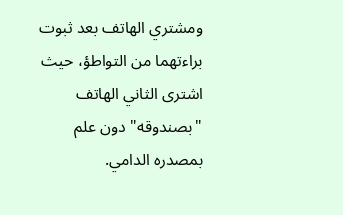ومشتري الهاتف بعد ثبوت براءتهما من التواطؤ، حيث اشترى الثاني الهاتف "بصندوقه" دون علم بمصدره الدامي.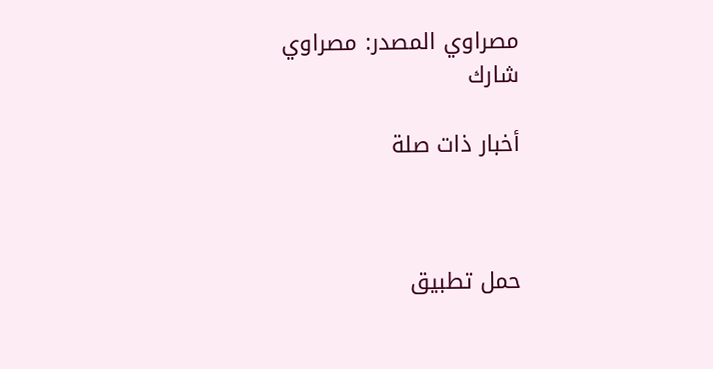مصراوي المصدر: مصراوي
شارك

أخبار ذات صلة



حمل تطبيق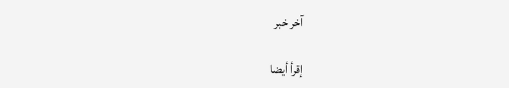آخر خبر

إقرأ أيضا